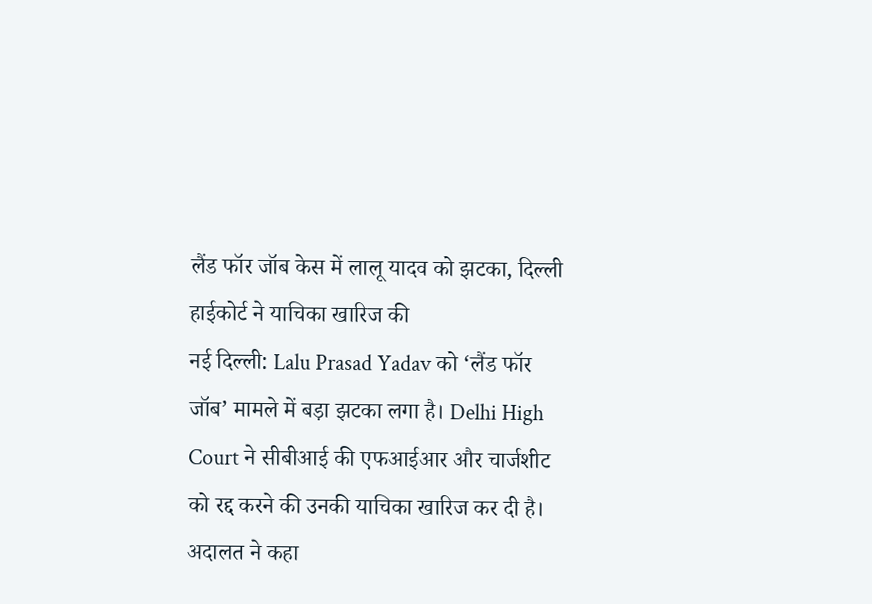लैंड फॉर जॉब केस में लालू यादव को झटका, दिल्ली हाईकोर्ट ने याचिका खारिज की
नई दिल्ली: Lalu Prasad Yadav को ‘लैंड फॉर जॉब’ मामले में बड़ा झटका लगा है। Delhi High Court ने सीबीआई की एफआईआर और चार्जशीट को रद्द करने की उनकी याचिका खारिज कर दी है। अदालत ने कहा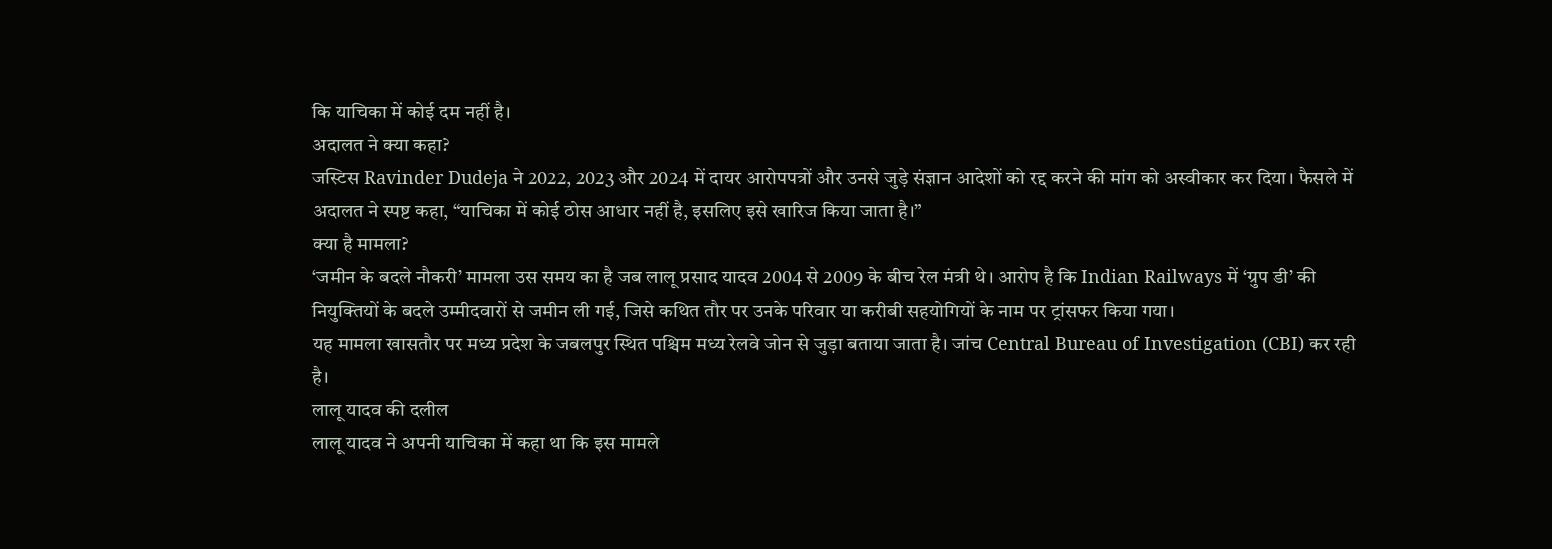कि याचिका में कोई दम नहीं है।
अदालत ने क्या कहा?
जस्टिस Ravinder Dudeja ने 2022, 2023 और 2024 में दायर आरोपपत्रों और उनसे जुड़े संज्ञान आदेशों को रद्द करने की मांग को अस्वीकार कर दिया। फैसले में अदालत ने स्पष्ट कहा, “याचिका में कोई ठोस आधार नहीं है, इसलिए इसे खारिज किया जाता है।”
क्या है मामला?
‘जमीन के बदले नौकरी’ मामला उस समय का है जब लालू प्रसाद यादव 2004 से 2009 के बीच रेल मंत्री थे। आरोप है कि Indian Railways में ‘ग्रुप डी’ की नियुक्तियों के बदले उम्मीदवारों से जमीन ली गई, जिसे कथित तौर पर उनके परिवार या करीबी सहयोगियों के नाम पर ट्रांसफर किया गया।
यह मामला खासतौर पर मध्य प्रदेश के जबलपुर स्थित पश्चिम मध्य रेलवे जोन से जुड़ा बताया जाता है। जांच Central Bureau of Investigation (CBI) कर रही है।
लालू यादव की दलील
लालू यादव ने अपनी याचिका में कहा था कि इस मामले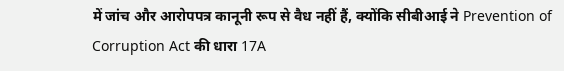में जांच और आरोपपत्र कानूनी रूप से वैध नहीं हैं, क्योंकि सीबीआई ने Prevention of Corruption Act की धारा 17A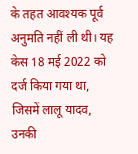के तहत आवश्यक पूर्व अनुमति नहीं ली थी। यह केस 18 मई 2022 को दर्ज किया गया था, जिसमें लालू यादव, उनकी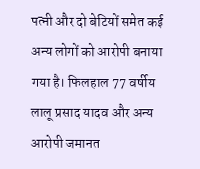पत्नी और दो बेटियों समेत कई अन्य लोगों को आरोपी बनाया गया है। फिलहाल 77 वर्षीय लालू प्रसाद यादव और अन्य आरोपी जमानत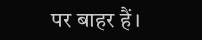पर बाहर हैं।